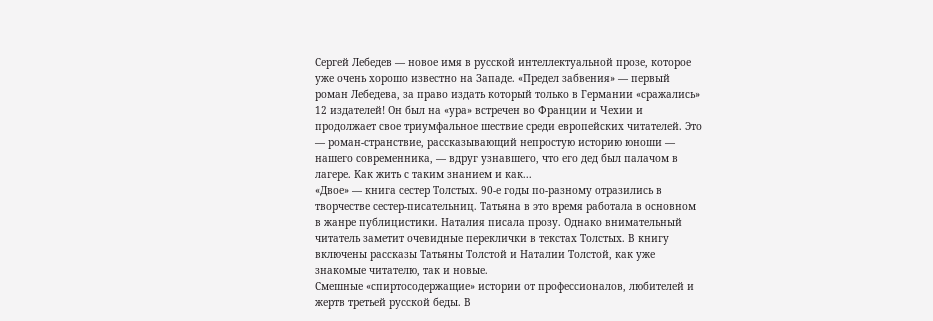Сергей Лебедев — новое имя в русской интеллектуальной прозе, которое уже очень хорошо известно на Западе. «Предел забвения» — первый роман Лебедева, за право издать который только в Германии «сражались» 12 издателей! Он был на «ура» встречен во Франции и Чехии и продолжает свое триумфальное шествие среди европейских читателей. Это — роман-странствие, рассказывающий непростую историю юноши — нашего современника, — вдруг узнавшего, что его дед был палачом в лагере. Как жить с таким знанием и как...
«Двое» — книга сестер Толстых. 90-е годы по-разному отразились в творчестве сестер-писательниц. Татьяна в это время работала в основном в жанре публицистики. Наталия писала прозу. Однако внимательный читатель заметит очевидные переклички в текстах Толстых. В книгу включены рассказы Татьяны Толстой и Наталии Толстой, как уже знакомые читателю, так и новые.
Смешные «спиртосодержащие» истории от профессионалов, любителей и жертв третьей русской беды. В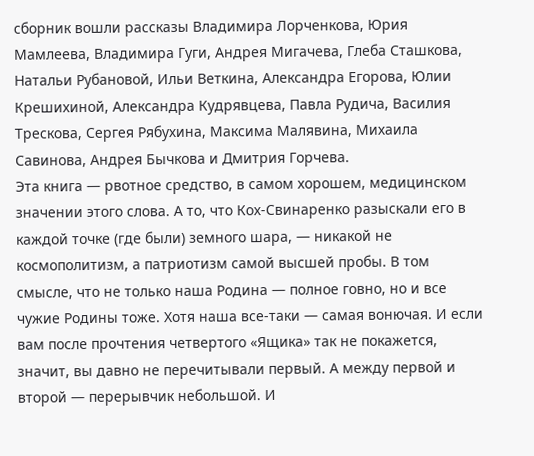сборник вошли рассказы Владимира Лорченкова, Юрия Мамлеева, Владимира Гуги, Андрея Мигачева, Глеба Сташкова, Натальи Рубановой, Ильи Веткина, Александра Егорова, Юлии Крешихиной, Александра Кудрявцева, Павла Рудича, Василия Трескова, Сергея Рябухина, Максима Малявина, Михаила Савинова, Андрея Бычкова и Дмитрия Горчева.
Эта книга — рвотное средство, в самом хорошем, медицинском значении этого слова. А то, что Кох-Свинаренко разыскали его в каждой точке (где были) земного шара, — никакой не космополитизм, а патриотизм самой высшей пробы. В том смысле, что не только наша Родина — полное говно, но и все чужие Родины тоже. Хотя наша все-таки — самая вонючая. И если вам после прочтения четвертого «Ящика» так не покажется, значит, вы давно не перечитывали первый. А между первой и второй — перерывчик небольшой. И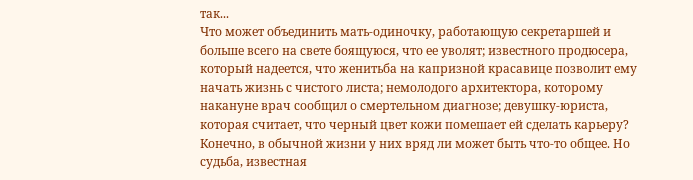так...
Что может объединить мать-одиночку, работающую секретаршей и больше всего на свете боящуюся, что ее уволят; известного продюсера, который надеется, что женитьба на капризной красавице позволит ему начать жизнь с чистого листа; немолодого архитектора, которому накануне врач сообщил о смертельном диагнозе; девушку-юриста, которая считает, что черный цвет кожи помешает ей сделать карьеру? Конечно, в обычной жизни у них вряд ли может быть что-то общее. Но судьба, известная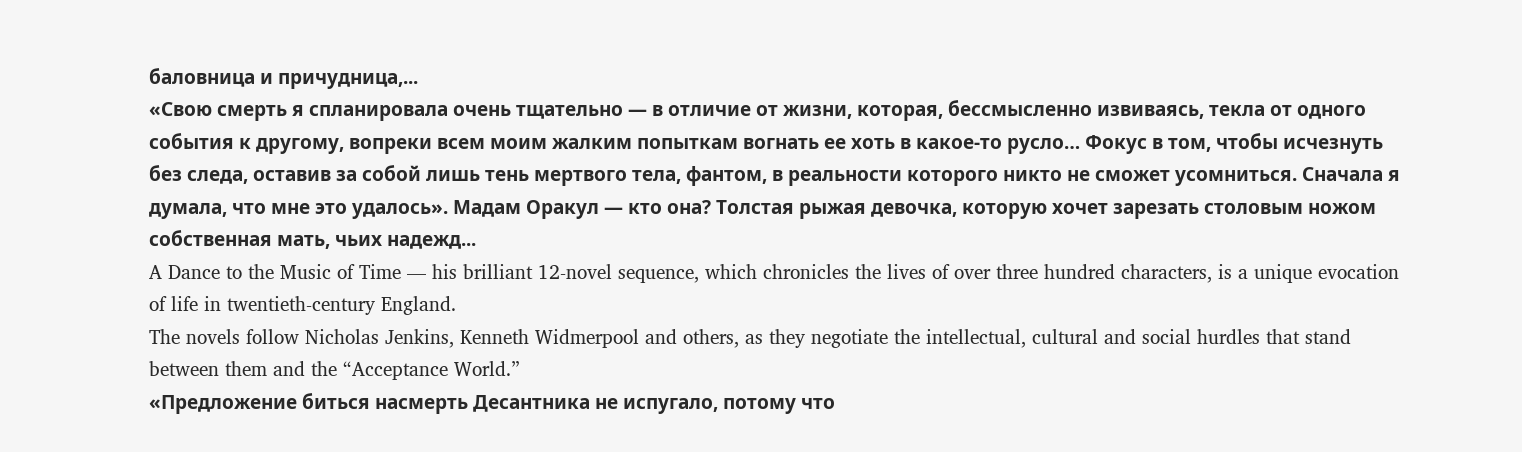баловница и причудница,...
«Свою смерть я спланировала очень тщательно — в отличие от жизни, которая, бессмысленно извиваясь, текла от одного события к другому, вопреки всем моим жалким попыткам вогнать ее хоть в какое-то русло… Фокус в том, чтобы исчезнуть без следа, оставив за собой лишь тень мертвого тела, фантом, в реальности которого никто не сможет усомниться. Сначала я думала, что мне это удалось». Мадам Оракул — кто она? Толстая рыжая девочка, которую хочет зарезать столовым ножом собственная мать, чьих надежд...
A Dance to the Music of Time — his brilliant 12-novel sequence, which chronicles the lives of over three hundred characters, is a unique evocation of life in twentieth-century England.
The novels follow Nicholas Jenkins, Kenneth Widmerpool and others, as they negotiate the intellectual, cultural and social hurdles that stand between them and the “Acceptance World.”
«Предложение биться насмерть Десантника не испугало, потому что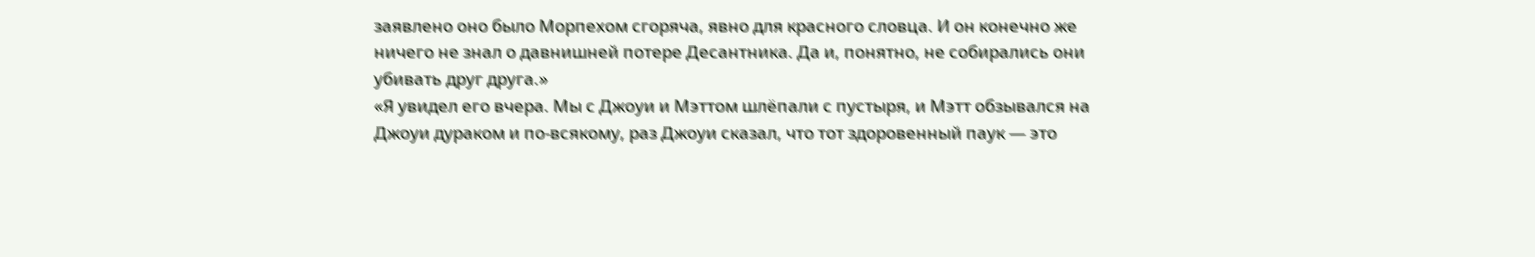заявлено оно было Морпехом сгоряча, явно для красного словца. И он конечно же ничего не знал о давнишней потере Десантника. Да и, понятно, не собирались они убивать друг друга.»
«Я увидел его вчера. Мы с Джоуи и Мэттом шлёпали с пустыря, и Мэтт обзывался на Джоуи дураком и по-всякому, раз Джоуи сказал, что тот здоровенный паук — это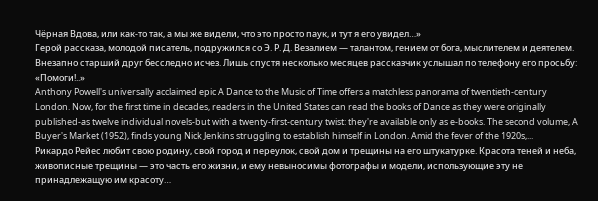Чёрная Вдова, или как-то так, а мы же видели, что это просто паук, и тут я его увидел…»
Герой рассказа, молодой писатель, подружился со Э. Р. Д. Везалием — талантом, гением от бога, мыслителем и деятелем. Внезапно старший друг бесследно исчез. Лишь спустя несколько месяцев рассказчик услышал по телефону его просьбу: «Помоги!..»
Anthony Powell's universally acclaimed epic A Dance to the Music of Time offers a matchless panorama of twentieth-century London. Now, for the first time in decades, readers in the United States can read the books of Dance as they were originally published-as twelve individual novels-but with a twenty-first-century twist: they're available only as e-books. The second volume, A Buyer's Market (1952), finds young Nick Jenkins struggling to establish himself in London. Amid the fever of the 1920s,...
Рикардо Рейес любит свою родину, свой город и переулок, свой дом и трещины на его штукатурке. Красота теней и неба, живописные трещины — это часть его жизни, и ему невыносимы фотографы и модели, использующие эту не принадлежащую им красоту…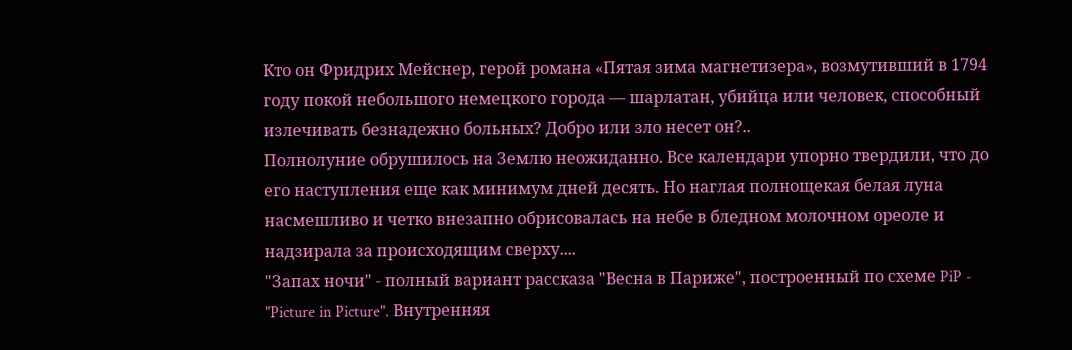Кто он Фридрих Мейснер, герой романа «Пятая зима магнетизера», возмутивший в 1794 году покой небольшого немецкого города — шарлатан, убийца или человек, способный излечивать безнадежно больных? Добро или зло несет он?..
Полнолуние обрушилось на Землю неожиданно. Все календари упорно твердили, что до его наступления еще как минимум дней десять. Но наглая полнощекая белая луна насмешливо и четко внезапно обрисовалась на небе в бледном молочном ореоле и надзирала за происходящим сверху....
"Запах ночи" - полный вариант рассказа "Весна в Париже", построенный по схеме PiP - "Picture in Picture". Внутренняя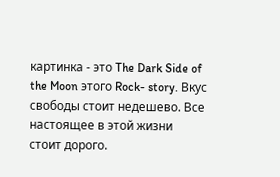картинка - это The Dark Side of the Moon этого Rock- story. Вкус свободы стоит недешево. Все настоящее в этой жизни стоит дорого.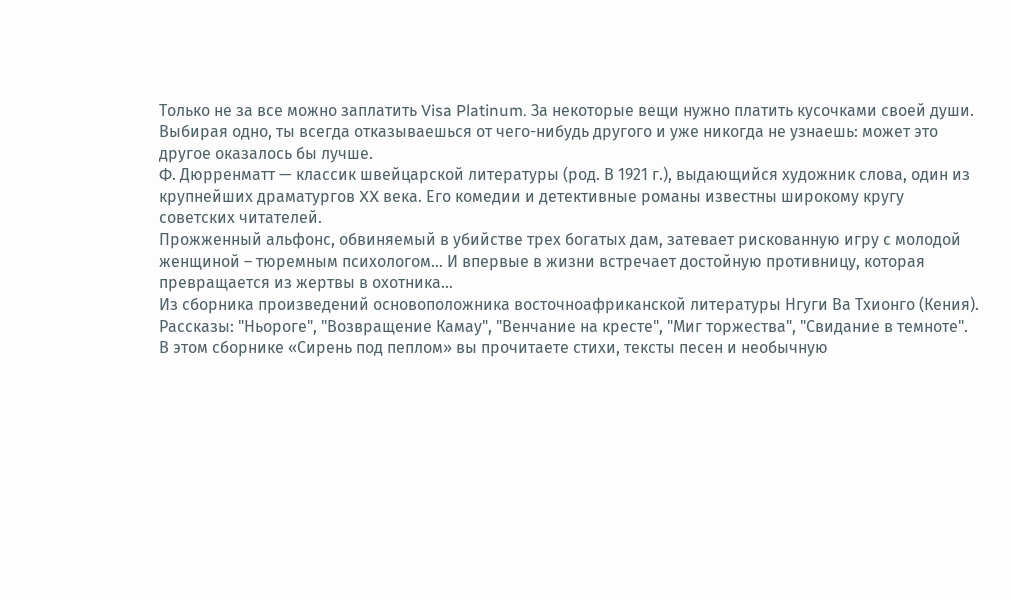Только не за все можно заплатить Visa Platinum. За некоторые вещи нужно платить кусочками своей души. Выбирая одно, ты всегда отказываешься от чего-нибудь другого и уже никогда не узнаешь: может это другое оказалось бы лучше.
Ф. Дюрренматт — классик швейцарской литературы (род. В 1921 г.), выдающийся художник слова, один из крупнейших драматургов XX века. Его комедии и детективные романы известны широкому кругу советских читателей.
Прожженный альфонс, обвиняемый в убийстве трех богатых дам, затевает рискованную игру с молодой женщиной – тюремным психологом… И впервые в жизни встречает достойную противницу, которая превращается из жертвы в охотника…
Из сборника произведений основоположника восточноафриканской литературы Нгуги Ва Тхионго (Кения). Рассказы: "Ньороге", "Возвращение Камау", "Венчание на кресте", "Миг торжества", "Свидание в темноте".
В этом сборнике «Сирень под пеплом» вы прочитаете стихи, тексты песен и необычную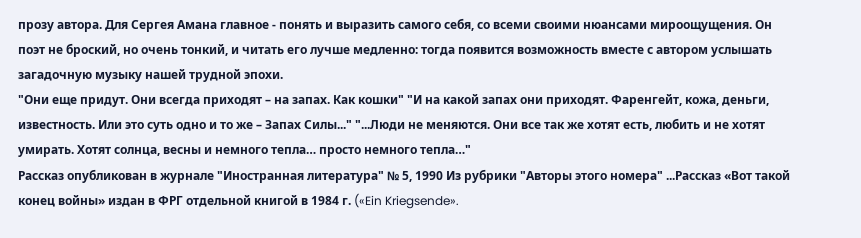прозу автора. Для Сергея Амана главное - понять и выразить самого себя, со всеми своими нюансами мироощущения. Он поэт не броский, но очень тонкий, и читать его лучше медленно: тогда появится возможность вместе с автором услышать загадочную музыку нашей трудной эпохи.
"Они еще придут. Они всегда приходят – на запах. Как кошки" "И на какой запах они приходят. Фаренгейт, кожа, деньги, известность. Или это суть одно и то же – Запах Силы..." "...Люди не меняются. Они все так же хотят есть, любить и не хотят умирать. Хотят солнца, весны и немного тепла… просто немного тепла…"
Рассказ опубликован в журнале "Иностранная литература" № 5, 1990 Из рубрики "Авторы этого номера" ...Рассказ «Вот такой конец войны» издан в ФРГ отдельной книгой в 1984 г. («Ein Kriegsende».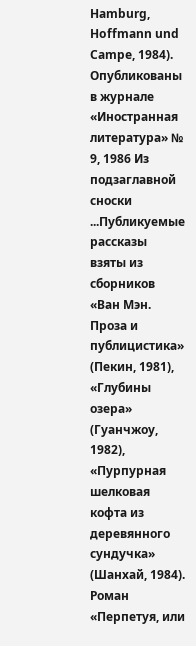Hamburg, Hoffmann und Campe, 1984).
Опубликованы в журнале «Иностранная литература» № 9, 1986 Из подзаглавной сноски ...Публикуемые рассказы взяты из сборников «Ван Мэн. Проза и публицистика» (Пекин, 1981), «Глубины озера» (Гуанчжоу, 1982), «Пурпурная шелковая кофта из деревянного сундучка» (Шанхай, 1984).
Роман «Перпетуя, или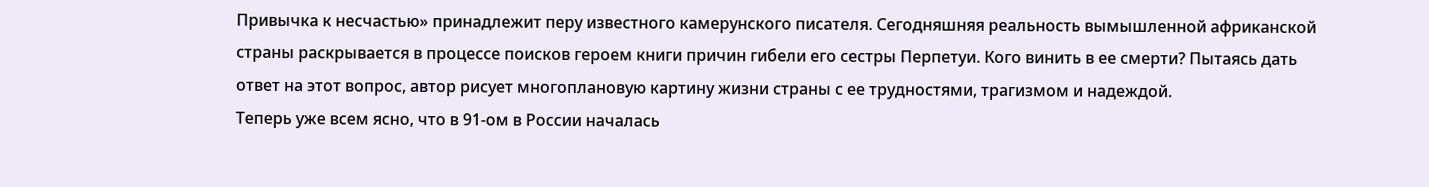Привычка к несчастью» принадлежит перу известного камерунского писателя. Сегодняшняя реальность вымышленной африканской страны раскрывается в процессе поисков героем книги причин гибели его сестры Перпетуи. Кого винить в ее смерти? Пытаясь дать ответ на этот вопрос, автор рисует многоплановую картину жизни страны с ее трудностями, трагизмом и надеждой.
Теперь уже всем ясно, что в 91-ом в России началась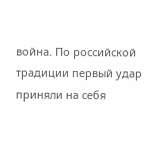война. По российской традиции первый удар приняли на себя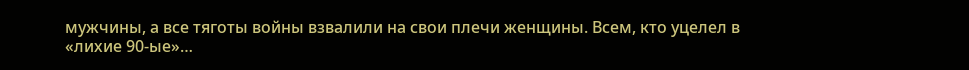мужчины, а все тяготы войны взвалили на свои плечи женщины. Всем, кто уцелел в «лихие 90-ые»…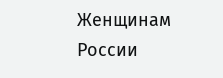Женщинам России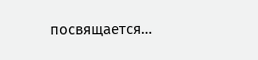посвящается…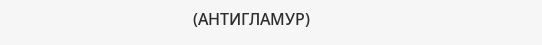(АНТИГЛАМУР)